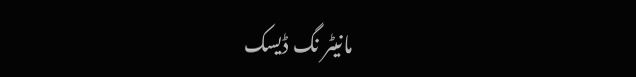مانیٹر نگ ڈیسک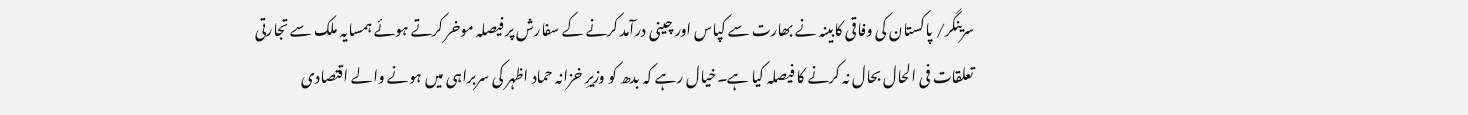سرینگر/ پاکستان کی وفاقی کابینہ نے بھارت سے کپاس اور چینی درآمد کرنے کے سفارش پر فیصلہ موخر کرتے ہوئے ہمسایہ ملک سے تجارتی تعلقات فی الحال بحال نہ کرنے کا فیصلہ کیا ہے۔خیال رہے کہ بدھ کو وزیرِ خزانہ حماد اظہر کی سربراہی میں ہونے والے اقتصادی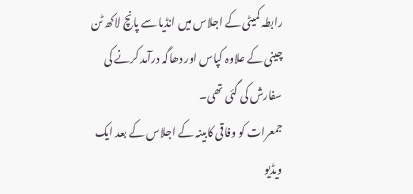رابطہ کمیٹی کے اجلاس میں انڈیا سے پانچ لاکھ ٹن چینی کے علاوہ کپاس اور دھاگہ درآمد کرنے کی سفارش کی گئی تھی۔
جمعرات کو وفاقی کابینہ کے اجلاس کے بعد ایک ویڈیو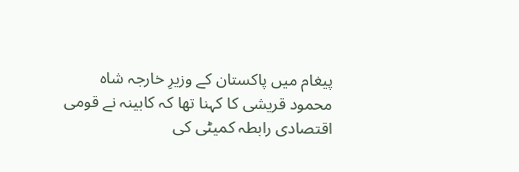پیغام میں پاکستان کے وزیرِ خارجہ شاہ محمود قریشی کا کہنا تھا کہ کابینہ نے قومی اقتصادی رابطہ کمیٹی کی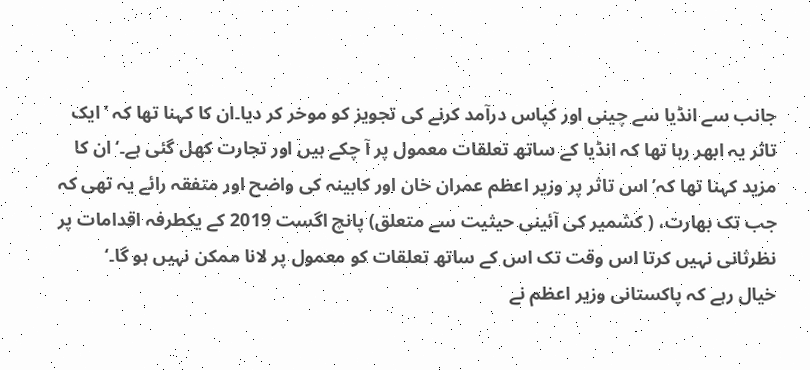جانب سے انڈیا سے چینی اور کپاس درآمد کرنے کی تجویز کو موخر کر دیا۔ان کا کہنا تھا کہ ’ایک تاثر یہ ابھر رہا تھا کہ انڈیا کے ساتھ تعلقات معمول پر آ چکے ہیں اور تجارت کھل گئی ہے۔‘ان کا مزید کہنا تھا کہ’اس تاثر پر وزیر اعظم عمران خان اور کابینہ کی واضح اور متفقہ رائے یہ تھی کہ جب تک بھارت، ( کشمیر کی آئینی حیثیت سے متعلق) پانچ اگست 2019 کے یکطرفہ اقدامات پر نظرثانی نہیں کرتا اس وقت تک اس کے ساتھ تعلقات کو معمول پر لانا ممکن نہیں ہو گا۔‘
خیال رہے کہ پاکستانی وزیر اعظم نے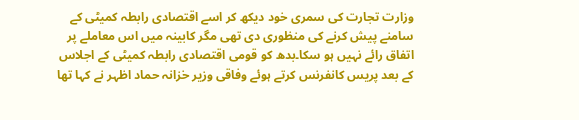وزارت تجارت کی سمری خود دیکھ کر اسے اقتصادی رابطہ کمیٹی کے سامنے پیش کرنے کی منظوری دی تھی مگر کابینہ میں اس معاملے پر اتفاق رائے نہیں ہو سکا۔بدھ کو قومی اقتصادی رابطہ کمیٹی کے اجلاس کے بعد پریس کانفرنس کرتے ہوئے وفاقی وزیر خزانہ حماد اظہر نے کہا تھا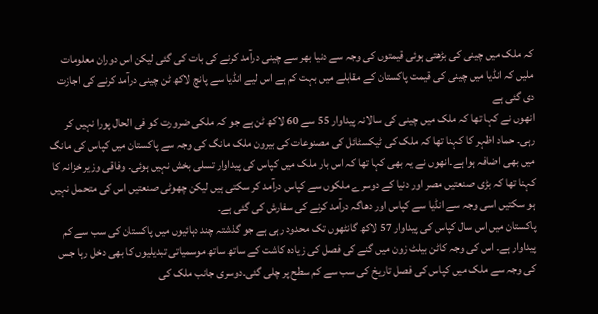کہ ملک میں چینی کی بڑھتی ہوئی قیمتوں کی وجہ سے دنیا بھر سے چینی درآمد کرنے کی بات کی گئی لیکن اس دوران معلومات ملیں کہ انڈیا میں چینی کی قیمت پاکستان کے مقابلے میں بہت کم ہے اس لیے انڈیا سے پانچ لاکھ ٹن چینی درآمد کرنے کی اجازت دی گئی ہے
انھوں نے کہا تھا کہ ملک میں چینی کی سالانہ پیداوار 55 سے 60 لاکھ ٹن ہے جو کہ ملکی ضرورت کو فی الحال پورا نہیں کر رہی۔ حماد اظہر کا کہنا تھا کہ ملک کی ٹیکسٹائل کی مصنوعات کی بیرون ملک مانگ کی وجہ سے پاکستان میں کپاس کی مانگ میں بھی اضافہ ہوا ہے۔انھوں نے یہ بھی کہا تھا کہ اس بار ملک میں کپاس کی پیداوار تسلی بخش نہیں ہوئی۔ وفاقی وزیر خزانہ کا کہنا تھا کہ بڑی صنعتیں مصر اور دنیا کے دوسرے ملکوں سے کپاس درآمد کر سکتی ہیں لیکن چھوٹی صنعتیں اس کی متحمل نہیں ہو سکتیں اسی وجہ سے انڈیا سے کپاس اور دھاگہ درآمد کرنے کی سفارش کی گئی ہے۔
پاکستان میں اس سال کپاس کی پیداوار 57 لاکھ گانٹھوں تک محدود رہی ہے جو گذشتہ چند دہائیوں میں پاکستان کی سب سے کم پیداوار ہے۔ اس کی وجہ کاٹن بیلٹ زون میں گنے کی فصل کی زیادہ کاشت کے ساتھ ساتھ موسمیاتی تبدیلیوں کا بھی دخل رہا جس کی وجہ سے ملک میں کپاس کی فصل تاریخ کی سب سے کم سطح پر چلی گئی۔دوسری جانب ملک کی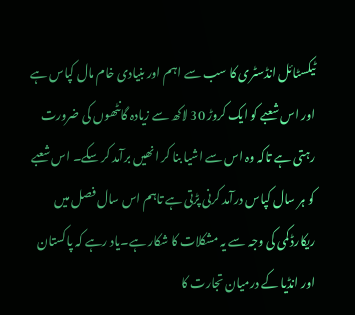ٹیکسٹائل انڈسٹری کا سب سے اہم اور بنیادی خام مال کپاس ہے اور اس شعبے کو ایک کروڑ 30 لاکھ سے زیادہ گانٹھوں کی ضرورت رہتی ہے تاکہ وہ اس سے اشیا بنا کر انھیں برآمد کر سکے۔ اس شعبے کو ہر سال کپاس درآمد کرنی پڑتی ہے تاہم اس سال فصل میں ریکارڈ کمی کی وجہ سے یہ مشکلات کا شکار ہے۔یاد رہے کہ پاکستان اور انڈیا کے درمیان تجارت کا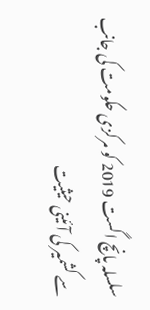سلسلہ پانچ اگست 2019 کو مرکزی حکومت کی جانب سے کشمیر کی آئینی حیثیت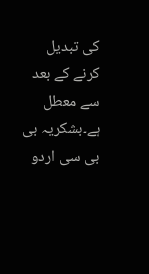کی تبدیل کرنے کے بعد سے معطل ہے۔بشکریہ بی بی سی اردو